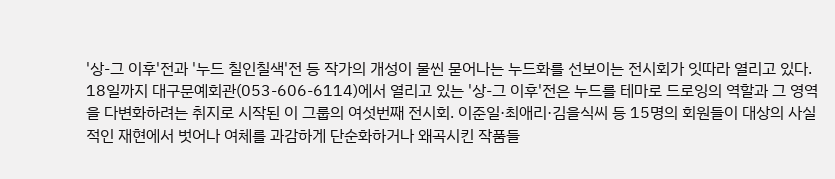'상-그 이후'전과 '누드 칠인칠색'전 등 작가의 개성이 물씬 묻어나는 누드화를 선보이는 전시회가 잇따라 열리고 있다.
18일까지 대구문예회관(053-606-6114)에서 열리고 있는 '상-그 이후'전은 누드를 테마로 드로잉의 역할과 그 영역을 다변화하려는 취지로 시작된 이 그룹의 여섯번째 전시회. 이준일·최애리·김을식씨 등 15명의 회원들이 대상의 사실적인 재현에서 벗어나 여체를 과감하게 단순화하거나 왜곡시킨 작품들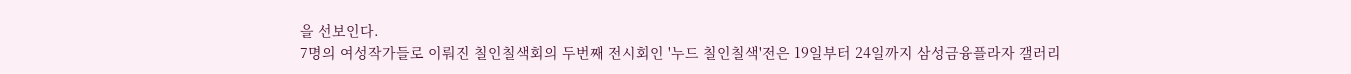을 선보인다.
7명의 여성작가들로 이뤄진 칠인칠색회의 두번째 전시회인 '누드 칠인칠색'전은 19일부터 24일까지 삼성금융플라자 갤러리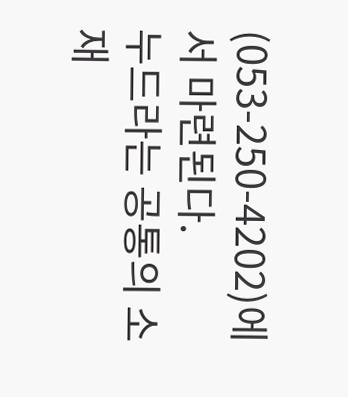(053-250-4202)에서 마련된다.
누드라는 공통의 소재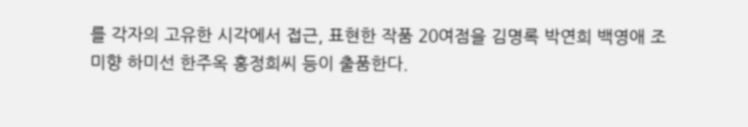를 각자의 고유한 시각에서 접근, 표현한 작품 20여점을 김명록 박연희 백영애 조미향 하미선 한주옥 홍정희씨 등이 출품한다.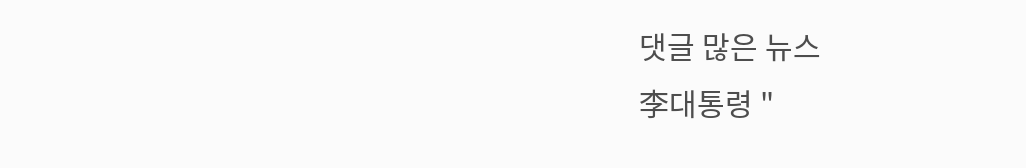댓글 많은 뉴스
李대통령 "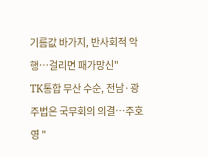기름값 바가지, 반사회적 악행…걸리면 패가망신"
TK통합 무산 수순, 전남·광주법은 국무회의 의결…주호영 "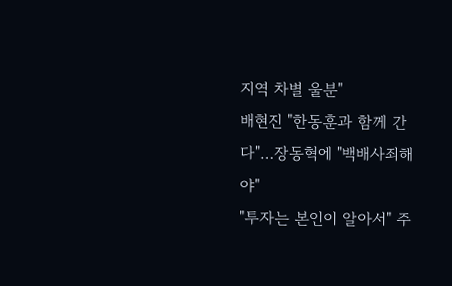지역 차별 울분"
배현진 "한동훈과 함께 간다"…장동혁에 "백배사죄해야"
"투자는 본인이 알아서" 주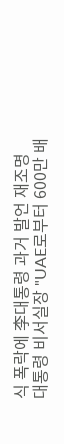식 폭락에 李대통령 과거 발언 재조명
대통령 비서실장 "UAE로부터 600만 배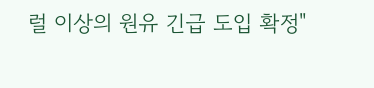럴 이상의 원유 긴급 도입 확정"